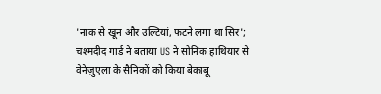'नाक से खून और उल्टियां, फटने लगा था सिर'; चश्मदीद गार्ड ने बताया US ने सोनिक हाथियार से वेनेज़ुएला के सैनिकों को किया बेकाबू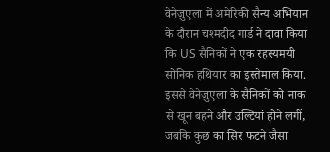वेनेज़ुएला में अमेरिकी सैन्य अभियान के दौरान चश्मदीद गार्ड ने दावा किया कि US सैनिकों ने एक रहस्यमयी सोनिक हथियार का इस्तेमाल किया. इससे वेनेज़ुएला के सैनिकों को नाक से खून बहने और उल्टियां होने लगीं, जबकि कुछ का सिर फटने जैसा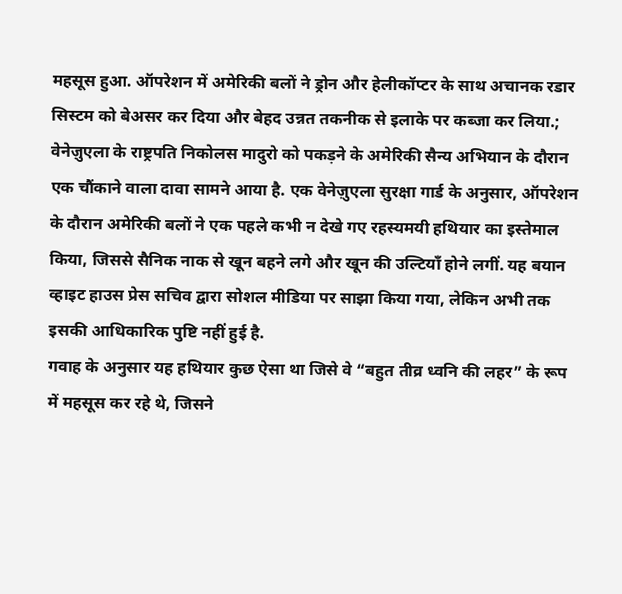महसूस हुआ. ऑपरेशन में अमेरिकी बलों ने ड्रोन और हेलीकॉप्टर के साथ अचानक रडार सिस्टम को बेअसर कर दिया और बेहद उन्नत तकनीक से इलाके पर कब्जा कर लिया.;
वेनेज़ुएला के राष्ट्रपति निकोलस मादुरो को पकड़ने के अमेरिकी सैन्य अभियान के दौरान एक चौंकाने वाला दावा सामने आया है. एक वेनेज़ुएला सुरक्षा गार्ड के अनुसार, ऑपरेशन के दौरान अमेरिकी बलों ने एक पहले कभी न देखे गए रहस्यमयी हथियार का इस्तेमाल किया, जिससे सैनिक नाक से खून बहने लगे और खून की उल्टियाँ होने लगीं. यह बयान व्हाइट हाउस प्रेस सचिव द्वारा सोशल मीडिया पर साझा किया गया, लेकिन अभी तक इसकी आधिकारिक पुष्टि नहीं हुई है.
गवाह के अनुसार यह हथियार कुछ ऐसा था जिसे वे “बहुत तीव्र ध्वनि की लहर” के रूप में महसूस कर रहे थे, जिसने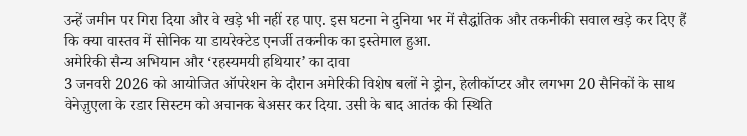उन्हें जमीन पर गिरा दिया और वे खड़े भी नहीं रह पाए. इस घटना ने दुनिया भर में सैद्धांतिक और तकनीकी सवाल खड़े कर दिए हैं कि क्या वास्तव में सोनिक या डायरेक्टेड एनर्जी तकनीक का इस्तेमाल हुआ.
अमेरिकी सैन्य अभियान और ‘रहस्यमयी हथियार’ का दावा
3 जनवरी 2026 को आयोजित ऑपरेशन के दौरान अमेरिकी विशेष बलों ने ड्रोन, हेलीकॉप्टर और लगभग 20 सैनिकों के साथ वेनेज़ुएला के रडार सिस्टम को अचानक बेअसर कर दिया. उसी के बाद आतंक की स्थिति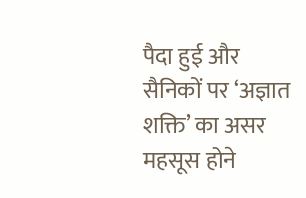पैदा हुई और सैनिकों पर ‘अज्ञात शक्ति’ का असर महसूस होने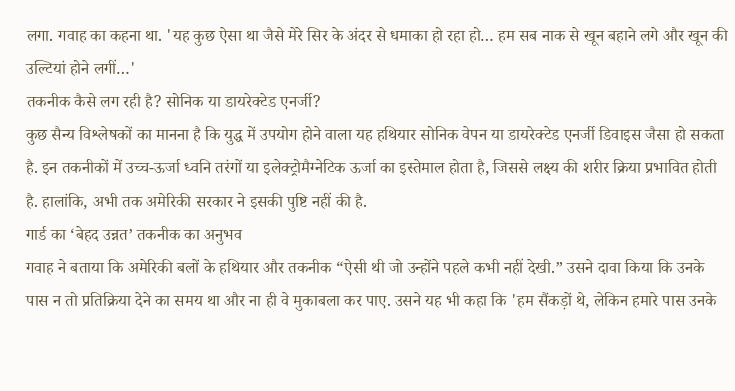लगा. गवाह का कहना था. 'यह कुछ ऐसा था जैसे मेरे सिर के अंदर से धमाका हो रहा हो… हम सब नाक से खून बहाने लगे और खून की उल्टियां होने लगीं…'
तकनीक कैसे लग रही है? सोनिक या डायरेक्टेड एनर्जी?
कुछ सैन्य विश्लेषकों का मानना है कि युद्ध में उपयोग होने वाला यह हथियार सोनिक वेपन या डायरेक्टेड एनर्जी डिवाइस जैसा हो सकता है. इन तकनीकों में उच्च-ऊर्जा ध्वनि तरंगों या इलेक्ट्रोमैग्नेटिक ऊर्जा का इस्तेमाल होता है, जिससे लक्ष्य की शरीर क्रिया प्रभावित होती है. हालांकि, अभी तक अमेरिकी सरकार ने इसकी पुष्टि नहीं की है.
गार्ड का ‘बेहद उन्नत’ तकनीक का अनुभव
गवाह ने बताया कि अमेरिकी बलों के हथियार और तकनीक “ऐसी थी जो उन्होंने पहले कभी नहीं देखी.” उसने दावा किया कि उनके पास न तो प्रतिक्रिया देने का समय था और ना ही वे मुकाबला कर पाए. उसने यह भी कहा कि 'हम सैंकड़ों थे, लेकिन हमारे पास उनके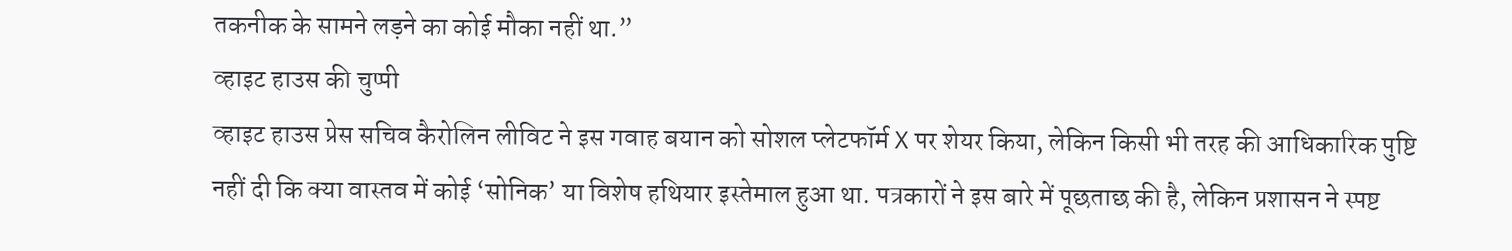तकनीक के सामने लड़ने का कोई मौका नहीं था.”
व्हाइट हाउस की चुप्पी
व्हाइट हाउस प्रेस सचिव कैरोलिन लीविट ने इस गवाह बयान को सोशल प्लेटफॉर्म X पर शेयर किया, लेकिन किसी भी तरह की आधिकारिक पुष्टि नहीं दी कि क्या वास्तव में कोई ‘सोनिक’ या विशेष हथियार इस्तेमाल हुआ था. पत्रकारों ने इस बारे में पूछताछ की है, लेकिन प्रशासन ने स्पष्ट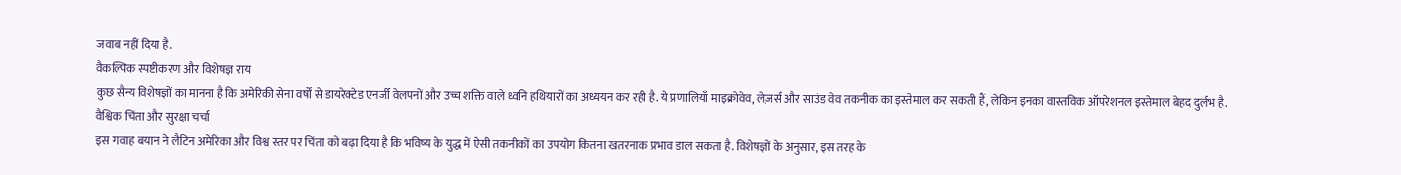जवाब नहीं दिया है.
वैकल्पिक स्पष्टीकरण और विशेषज्ञ राय
कुछ सैन्य विशेषज्ञों का मानना है कि अमेरिकी सेना वर्षों से डायरेक्टेड एनर्जी वेलपनों और उच्च शक्ति वाले ध्वनि हथियारों का अध्ययन कर रही है. ये प्रणालियाँ माइक्रोवेव, लेज़र्स और साउंड वेव तकनीक का इस्तेमाल कर सकती हैं, लेकिन इनका वास्तविक ऑपरेशनल इस्तेमाल बेहद दुर्लभ है.
वैश्विक चिंता और सुरक्षा चर्चा
इस गवाह बयान ने लैटिन अमेरिका और विश्व स्तर पर चिंता को बढ़ा दिया है कि भविष्य के युद्ध में ऐसी तकनीकों का उपयोग कितना खतरनाक प्रभाव डाल सकता है. विशेषज्ञों के अनुसार, इस तरह के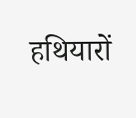हथियारों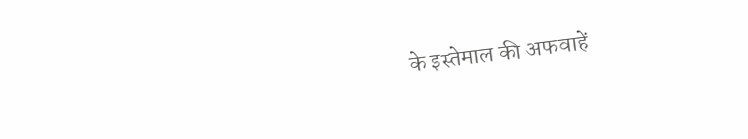के इस्तेमाल की अफवाहें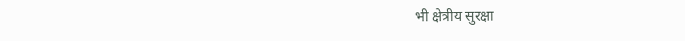भी क्षेत्रीय सुरक्षा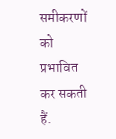समीकरणों को प्रभावित कर सकती हैं.